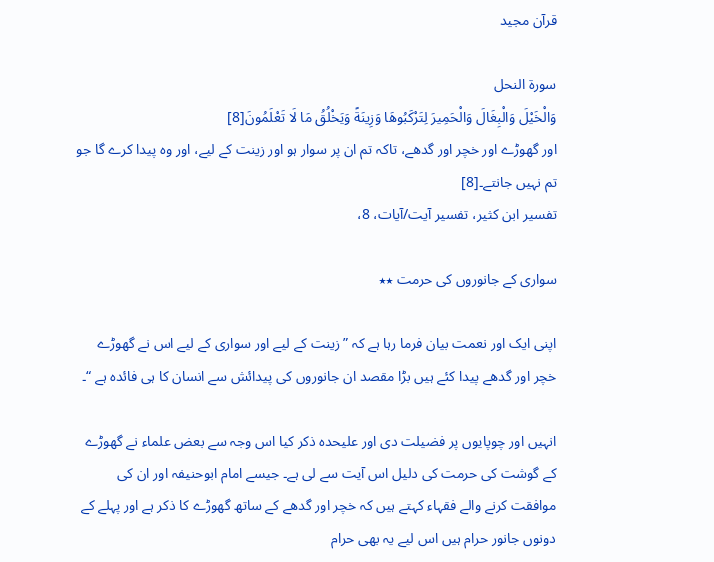قرآن مجيد

سورة النحل
وَالْخَيْلَ وَالْبِغَالَ وَالْحَمِيرَ لِتَرْكَبُوهَا وَزِينَةً وَيَخْلُقُ مَا لَا تَعْلَمُونَ[8]
اور گھوڑے اور خچر اور گدھے، تاکہ تم ان پر سوار ہو اور زینت کے لیے، اور وہ پیدا کرے گا جو تم نہیں جانتے۔[8]
تفسیر ابن کثیر، تفسیر آیت/آیات، 8،

سواری کے جانوروں کی حرمت ٭٭

اپنی ایک اور نعمت بیان فرما رہا ہے کہ ” زینت کے لیے اور سواری کے لیے اس نے گھوڑے خچر اور گدھے پیدا کئے ہیں بڑا مقصد ان جانوروں کی پیدائش سے انسان کا ہی فائدہ ہے “۔

انہیں اور چوپایوں پر فضیلت دی اور علیحدہ ذکر کیا اس وجہ سے بعض علماء نے گھوڑے کے گوشت کی حرمت کی دلیل اس آیت سے لی ہے۔ جیسے امام ابوحنیفہ اور ان کی موافقت کرنے والے فقہاء کہتے ہیں کہ خچر اور گدھے کے ساتھ گھوڑے کا ذکر ہے اور پہلے کے دونوں جانور حرام ہیں اس لیے یہ بھی حرام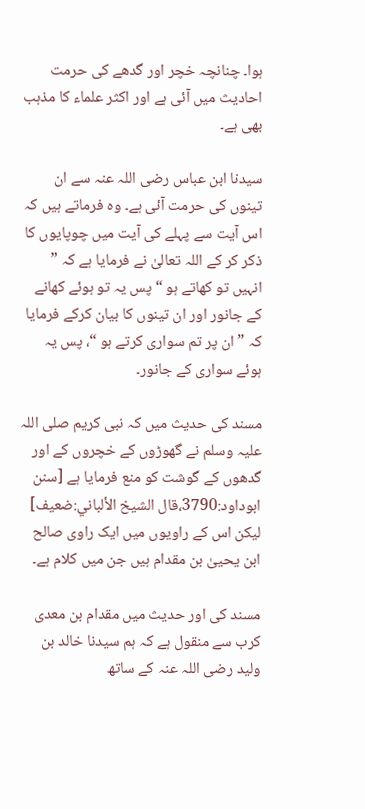ہوا۔ چنانچہ خچر اور گدھے کی حرمت احادیث میں آئی ہے اور اکثر علماء کا مذہب بھی ہے۔

سیدنا ابن عباس رضی اللہ عنہ سے ان تینوں کی حرمت آئی ہے۔ وہ فرماتے ہیں کہ اس آیت سے پہلے کی آیت میں چوپایوں کا ذکر کر کے اللہ تعالیٰ نے فرمایا ہے کہ ” انہیں تو کھاتے ہو “ پس یہ تو ہوئے کھانے کے جانور اور ان تینوں کا بیان کرکے فرمایا کہ ” ان پر تم سواری کرتے ہو “، پس یہ ہوئے سواری کے جانور۔

مسند کی حدیث میں کہ نبی کریم صلی اللہ علیہ وسلم نے گھوڑوں کے خچروں کے اور گدھوں کے گوشت کو منع فرمایا ہے [سنن ابوداود:3790،قال الشيخ الألباني:ضعیف]  لیکن اس کے راویوں میں ایک راوی صالح ابن یحییٰ بن مقدام ہیں جن میں کلام ہے۔

مسند کی اور حدیث میں مقدام بن معدی کرب سے منقول ہے کہ ہم سیدنا خالد بن ولید رضی اللہ عنہ کے ساتھ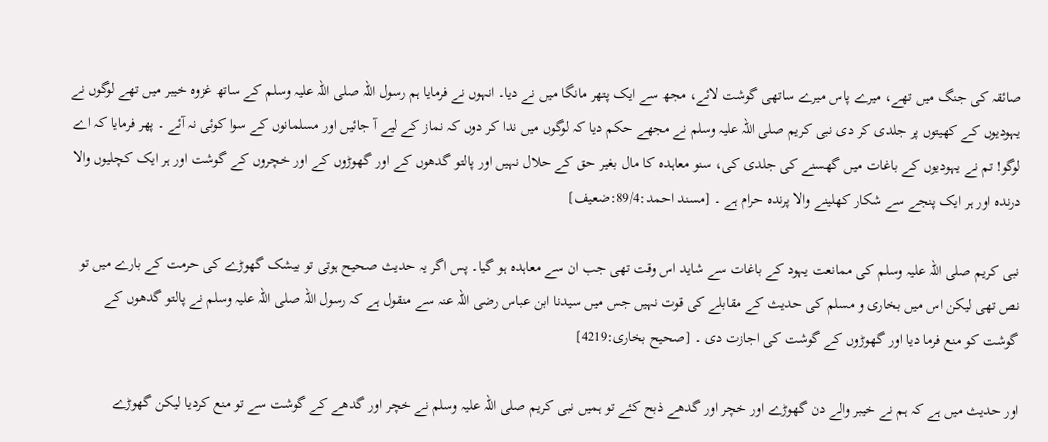صائقہ کی جنگ میں تھے، میرے پاس میرے ساتھی گوشت لائے، مجھ سے ایک پتھر مانگا میں نے دیا۔ انہوں نے فرمایا ہم رسول اللہ صلی اللہ علیہ وسلم کے ساتھ غزوہ خیبر میں تھے لوگوں نے یہودیوں کے کھیتوں پر جلدی کر دی نبی کریم صلی اللہ علیہ وسلم نے مجھے حکم دیا کہ لوگوں میں ندا کر دوں کہ نماز کے لیے آ جائیں اور مسلمانوں کے سوا کوئی نہ آئے ۔ پھر فرمایا کہ اے لوگو! تم نے یہودیوں کے باغات میں گھسنے کی جلدی کی، سنو معاہدہ کا مال بغیر حق کے حلال نہیں اور پالتو گدھوں کے اور گھوڑوں کے اور خچروں کے گوشت اور ہر ایک کچلیوں والا درندہ اور ہر ایک پنجے سے شکار کھلینے والا پرندہ حرام ہے ۔ [مسند احمد:89/4:ضعیف]

نبی کریم صلی اللہ علیہ وسلم کی ممانعت یہود کے باغات سے شاید اس وقت تھی جب ان سے معاہدہ ہو گیا۔ پس اگر یہ حدیث صحیح ہوتی تو بیشک گھوڑے کی حرمت کے بارے میں تو نص تھی لیکن اس میں بخاری و مسلم کی حدیث کے مقابلے کی قوت نہیں جس میں سیدنا ابن عباس رضی اللہ عنہ سے منقول ہے کہ رسول اللہ صلی اللہ علیہ وسلم نے پالتو گدھوں کے گوشت کو منع فرما دیا اور گھوڑوں کے گوشت کی اجازت دی ۔ [صحیح بخاری:4219]

اور حدیث میں ہے کہ ہم نے خیبر والے دن گھوڑے اور خچر اور گدھے ذبح کئے تو ہمیں نبی کریم صلی اللہ علیہ وسلم نے خچر اور گدھے کے گوشت سے تو منع کردیا لیکن گھوڑے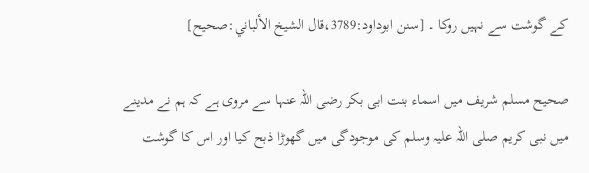کے گوشت سے نہیں روکا ۔ [سنن ابوداود:3789،قال الشيخ الألباني:صحیح]

صحیح مسلم شریف میں اسماء بنت ابی بکر رضی اللہ عنہا سے مروی ہے کہ ہم نے مدینے میں نبی کریم صلی اللہ علیہ وسلم کی موجودگی میں گھوڑا ذبح کیا اور اس کا گوشت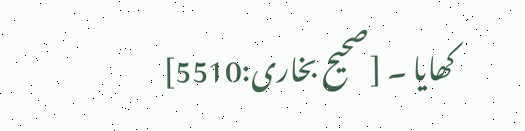کھایا ۔ [صحیح بخاری:5510]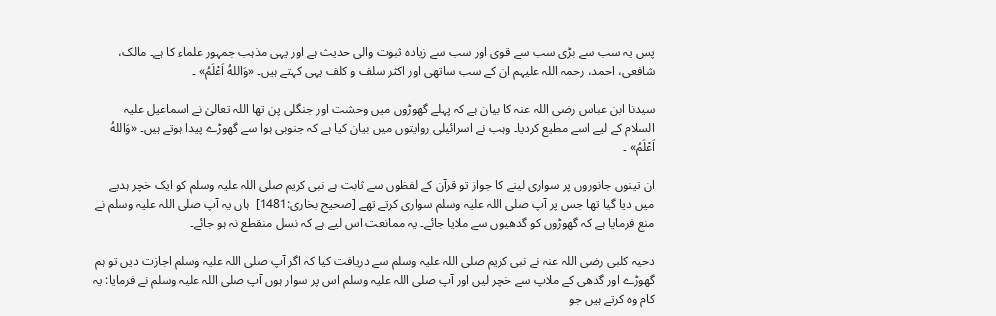پس یہ سب سے بڑی سب سے قوی اور سب سے زیادہ ثبوت والی حدیث ہے اور یہی مذہب جمہور علماء کا ہے۔ مالک، شافعی، احمد، رحمہ اللہ علیہم ان کے سب ساتھی اور اکثر سلف و کلف یہی کہتے ہیں۔ «وَاللهُ اَعْلَمُ» ۔

سیدنا ابن عباس رضی اللہ عنہ کا بیان ہے کہ پہلے گھوڑوں میں وحشت اور جنگلی پن تھا اللہ تعالیٰ نے اسماعیل علیہ السلام کے لیے اسے مطیع کردیا۔ وہب نے اسرائیلی روایتوں میں بیان کیا ہے کہ جنوبی ہوا سے گھوڑے پیدا ہوتے ہیں۔ «وَاللهُ اَعْلَمُ» ۔

ان تینوں جانوروں پر سواری لینے کا جواز تو قرآن کے لفظوں سے ثابت ہے نبی کریم صلی اللہ علیہ وسلم کو ایک خچر ہدیے میں دیا گیا تھا جس پر آپ صلی اللہ علیہ وسلم سواری کرتے تھے [صحیح بخاری:1481]  ہاں یہ آپ صلی اللہ علیہ وسلم نے منع فرمایا ہے کہ گھوڑوں کو گدھیوں سے ملایا جائے۔ یہ ممانعت اس لیے ہے کہ نسل منقطع نہ ہو جائے۔

دحیہ کلبی رضی اللہ عنہ نے نبی کریم صلی اللہ علیہ وسلم سے دریافت کیا کہ اگر آپ صلی اللہ علیہ وسلم اجازت دیں تو ہم گھوڑے اور گدھی کے ملاپ سے خچر لیں اور آپ صلی اللہ علیہ وسلم اس پر سوار ہوں آپ صلی اللہ علیہ وسلم نے فرمایا: یہ کام وہ کرتے ہیں جو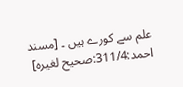علم سے کورے ہیں ۔ [مسند احمد:311/4:صحیح لغیره]